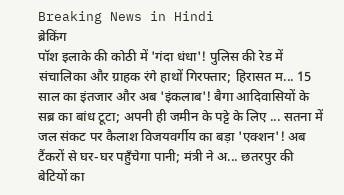Breaking News in Hindi
ब्रेकिंग
पॉश इलाके की कोठी में 'गंदा धंधा'! पुलिस की रेड में संचालिका और ग्राहक रंगे हाथों गिरफ्तार; हिरासत म... 15 साल का इंतजार और अब 'इंकलाब'! बैगा आदिवासियों के सब्र का बांध टूटा; अपनी ही जमीन के पट्टे के लिए ... सतना में जल संकट पर कैलाश विजयवर्गीय का बड़ा 'एक्शन'! अब टैंकरों से घर-घर पहुँचेगा पानी; मंत्री ने अ... छतरपुर की बेटियों का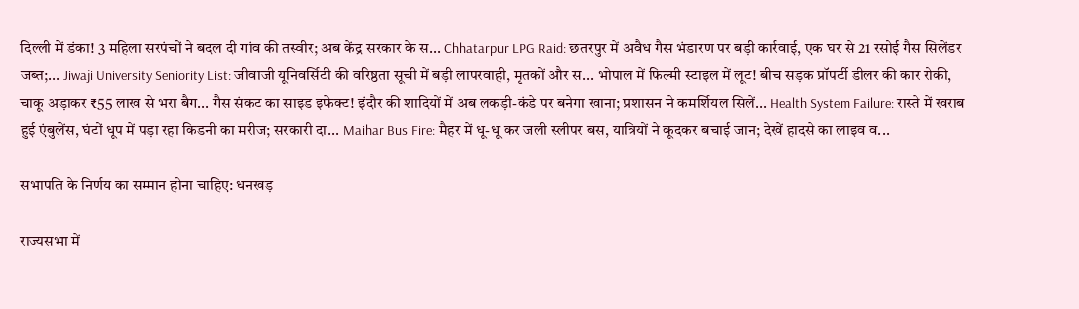दिल्ली में डंका! 3 महिला सरपंचों ने बदल दी गांव की तस्वीर; अब केंद्र सरकार के स... Chhatarpur LPG Raid: छतरपुर में अवैध गैस भंडारण पर बड़ी कार्रवाई, एक घर से 21 रसोई गैस सिलेंडर जब्त;... Jiwaji University Seniority List: जीवाजी यूनिवर्सिटी की वरिष्ठता सूची में बड़ी लापरवाही, मृतकों और स... भोपाल में फिल्मी स्टाइल में लूट! बीच सड़क प्रॉपर्टी डीलर की कार रोकी, चाकू अड़ाकर ₹55 लाख से भरा बैग... गैस संकट का साइड इफेक्ट! इंदौर की शादियों में अब लकड़ी-कंडे पर बनेगा खाना; प्रशासन ने कमर्शियल सिलें... Health System Failure: रास्ते में खराब हुई एंबुलेंस, घंटों धूप में पड़ा रहा किडनी का मरीज; सरकारी दा... Maihar Bus Fire: मैहर में धू-धू कर जली स्लीपर बस, यात्रियों ने कूदकर बचाई जान; देखें हादसे का लाइव व...

सभापति के निर्णय का सम्मान होना चाहिए: धनखड़

राज्यसभा में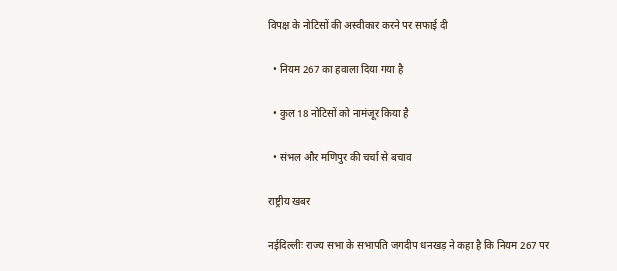विपक्ष के नोटिसों की अस्वीकार करने पर सफाई दी

  • नियम 267 का हवाला दिया गया है

  • कुल 18 नोटिसों को नामंजूर किया है

  • संभल और मणिपुर की चर्चा से बचाव

राष्ट्रीय खबर

नईदिल्लीः राज्य सभा के सभापति जगदीप धनखड़ ने कहा है कि नियम 267 पर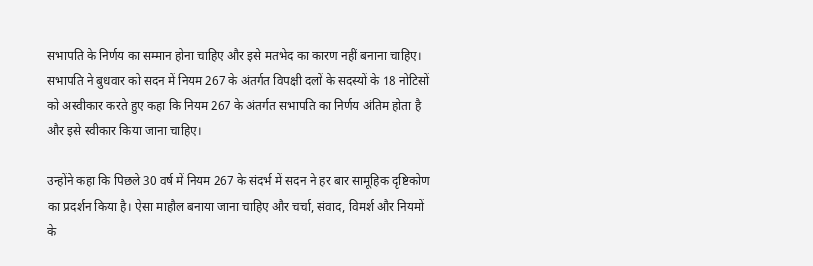सभापति के निर्णय का सम्मान होना चाहिए और इसे मतभेद का कारण नहीं बनाना चाहिए। सभापति ने बुधवार को सदन में नियम 267 के अंतर्गत विपक्षी दलों के सदस्यों के 18 नोटिसों को अस्वीकार करते हुए कहा कि नियम 267 के अंतर्गत सभापति का निर्णय अंतिम होता है और इसे स्वीकार किया जाना चाहिए।

उन्होंने कहा कि पिछले 30 वर्ष में नियम 267 के संदर्भ में सदन ने हर बार सामूहिक दृष्टिकोण का प्रदर्शन किया है। ऐसा माहौल बनाया जाना चाहिए और चर्चा, संवाद, विमर्श और नियमों के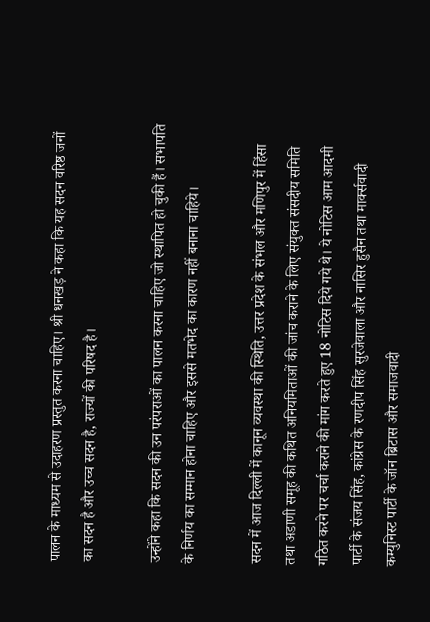पालन के माध्यम से उदाहरण प्रस्तुत करना चाहिए। श्री धनखड़ ने कहा कि यह सदन वरिष्ठ जनों का सदन है और उच्च सदन है, राज्यों की परिषद है।

उन्होंने कहा कि सदन की उन परंपराओं का पालन करना चाहिए जो स्थापित हो चुकी हैं। सभापति के निर्णय का सम्मान होना चाहिए और इससे मतभेद का कारण नहीं बनाना चाहिये।

सदन में आज दिल्ली में कानून व्यवस्था की स्थिति, उत्तर प्रदेश के संभल और मणिपुर में हिंसा तथा अडाणी समूह की कथित अनियमिताओं की जांच कराने के लिए संयुक्त संसदीय समिति गठित करने पर चर्चा कराने की मांग करते हुए 18 नोटिस दिये गये थे। ये नोटिस आम आदमी पार्टी के संजय सिंह, कांग्रेस के रणदीप सिंह सुरजेवाला और नासिर हुसैन तथा मार्क्सवादी कम्युनिस्ट पार्टी के जॉन ब्रिटास और समाजवादी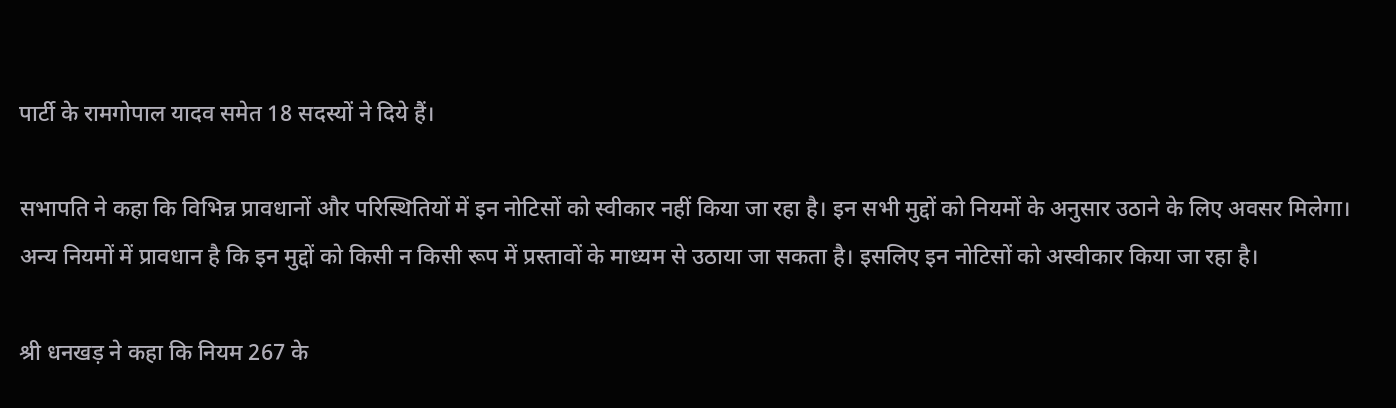पार्टी के रामगोपाल यादव समेत 18 सदस्यों ने दिये हैं।

सभापति ने कहा कि विभिन्न प्रावधानों और परिस्थितियों में इन नोटिसों को स्वीकार नहीं किया जा रहा है। इन सभी मुद्दों को नियमों के अनुसार उठाने के लिए अवसर मिलेगा। अन्य नियमों में प्रावधान है कि इन मुद्दों को किसी न किसी रूप में प्रस्तावों के माध्यम से उठाया जा सकता है। इसलिए इन नोटिसों को अस्वीकार किया जा रहा है।

श्री धनखड़ ने कहा कि नियम 267 के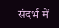संदर्भ में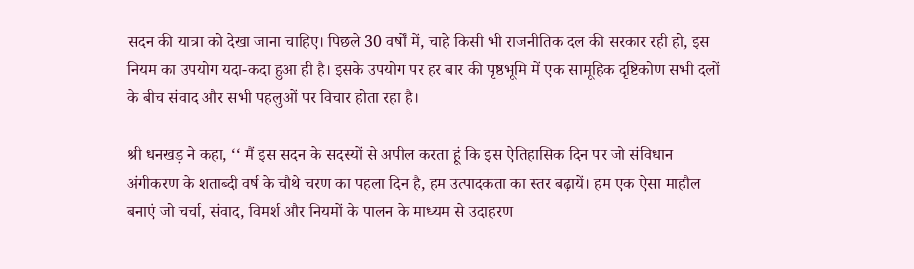सदन की यात्रा को देखा जाना चाहिए। पिछले 30 वर्षों में, चाहे किसी भी राजनीतिक दल की सरकार रही हो, इस नियम का उपयोग यदा-कदा हुआ ही है। इसके उपयोग पर हर बार की पृष्ठभूमि में एक सामूहिक दृष्टिकोण सभी दलों के बीच संवाद और सभी पहलुओं पर विचार होता रहा है।

श्री धनखड़ ने कहा, ‘‘ मैं इस सदन के सदस्यों से अपील करता हूं कि इस ऐतिहासिक दिन पर जो संविधान अंगीकरण के शताब्दी वर्ष के चौथे चरण का पहला दिन है, हम उत्पादकता का स्तर बढ़ायें। हम एक ऐसा माहौल बनाएं जो चर्चा, संवाद, विमर्श और नियमों के पालन के माध्यम से उदाहरण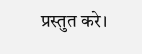प्रस्तुत करे।